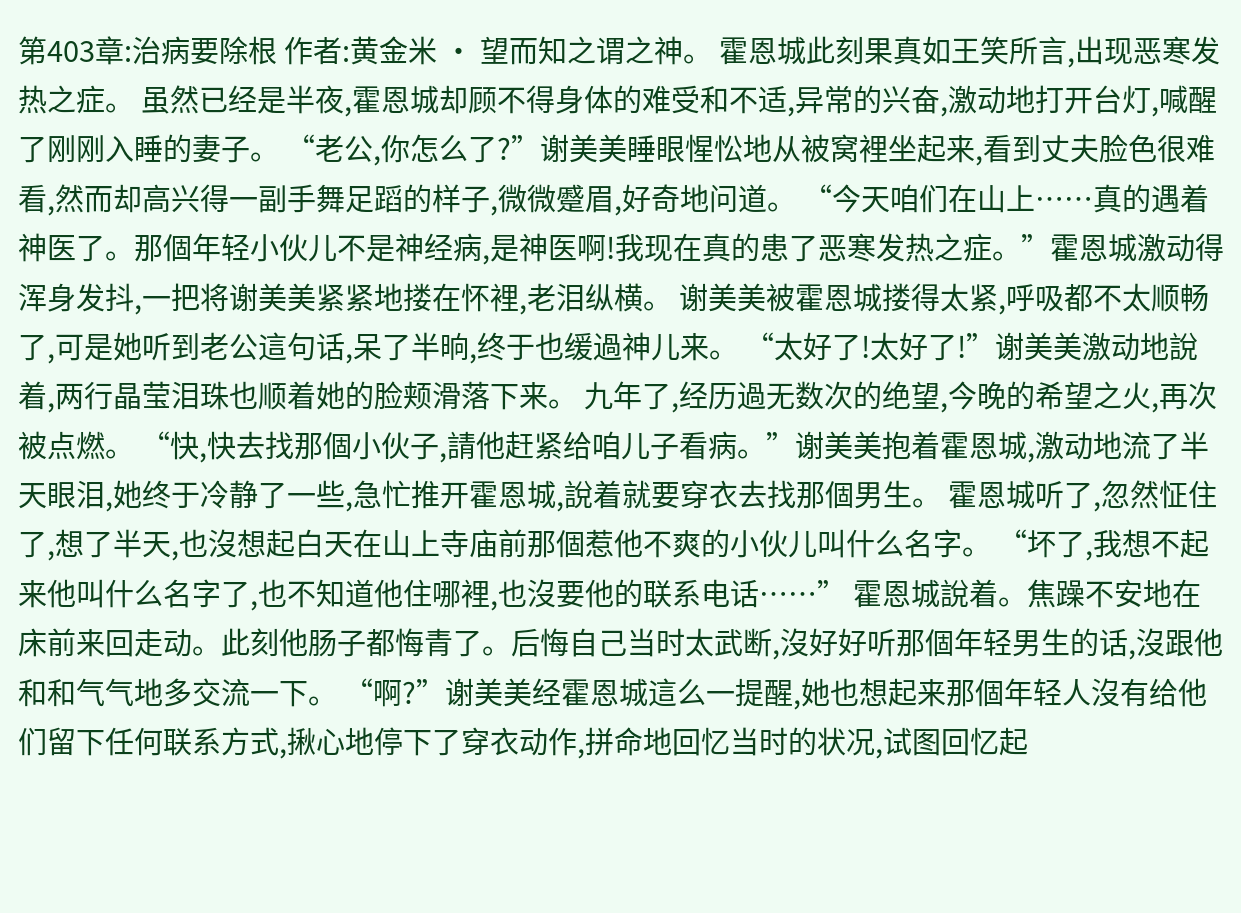第403章:治病要除根 作者:黄金米 · 望而知之谓之神。 霍恩城此刻果真如王笑所言,出现恶寒发热之症。 虽然已经是半夜,霍恩城却顾不得身体的难受和不适,异常的兴奋,激动地打开台灯,喊醒了刚刚入睡的妻子。 “老公,你怎么了?”谢美美睡眼惺忪地从被窝裡坐起来,看到丈夫脸色很难看,然而却高兴得一副手舞足蹈的样子,微微蹙眉,好奇地问道。 “今天咱们在山上……真的遇着神医了。那個年轻小伙儿不是神经病,是神医啊!我现在真的患了恶寒发热之症。”霍恩城激动得浑身发抖,一把将谢美美紧紧地搂在怀裡,老泪纵横。 谢美美被霍恩城搂得太紧,呼吸都不太顺畅了,可是她听到老公這句话,呆了半晌,终于也缓過神儿来。 “太好了!太好了!”谢美美激动地說着,两行晶莹泪珠也顺着她的脸颊滑落下来。 九年了,经历過无数次的绝望,今晚的希望之火,再次被点燃。 “快,快去找那個小伙子,請他赶紧给咱儿子看病。”谢美美抱着霍恩城,激动地流了半天眼泪,她终于冷静了一些,急忙推开霍恩城,說着就要穿衣去找那個男生。 霍恩城听了,忽然怔住了,想了半天,也沒想起白天在山上寺庙前那個惹他不爽的小伙儿叫什么名字。 “坏了,我想不起来他叫什么名字了,也不知道他住哪裡,也沒要他的联系电话……” 霍恩城說着。焦躁不安地在床前来回走动。此刻他肠子都悔青了。后悔自己当时太武断,沒好好听那個年轻男生的话,沒跟他和和气气地多交流一下。 “啊?”谢美美经霍恩城這么一提醒,她也想起来那個年轻人沒有给他们留下任何联系方式,揪心地停下了穿衣动作,拼命地回忆当时的状况,试图回忆起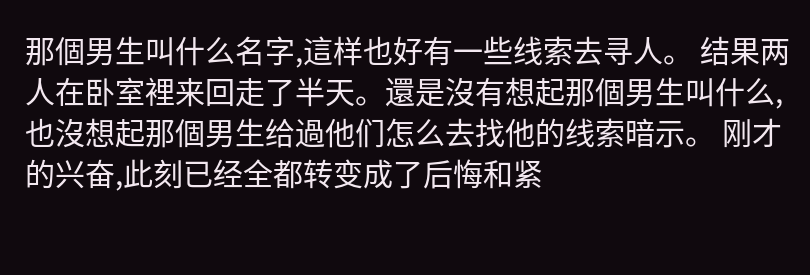那個男生叫什么名字,這样也好有一些线索去寻人。 结果两人在卧室裡来回走了半天。還是沒有想起那個男生叫什么,也沒想起那個男生给過他们怎么去找他的线索暗示。 刚才的兴奋,此刻已经全都转变成了后悔和紧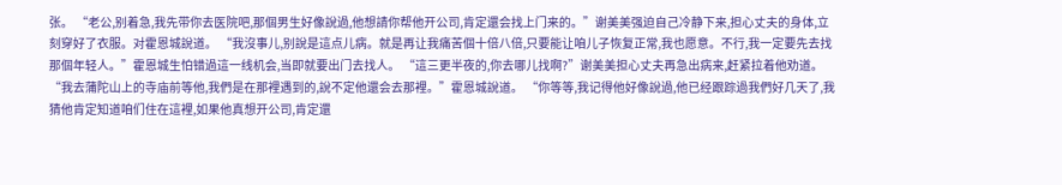张。 “老公,别着急,我先带你去医院吧,那個男生好像說過,他想請你帮他开公司,肯定還会找上门来的。”谢美美强迫自己冷静下来,担心丈夫的身体,立刻穿好了衣服。对霍恩城說道。 “我沒事儿,别說是這点儿病。就是再让我痛苦個十倍八倍,只要能让咱儿子恢复正常,我也愿意。不行,我一定要先去找那個年轻人。”霍恩城生怕错過這一线机会,当即就要出门去找人。 “這三更半夜的,你去哪儿找啊?”谢美美担心丈夫再急出病来,赶紧拉着他劝道。 “我去蒲陀山上的寺庙前等他,我們是在那裡遇到的,說不定他還会去那裡。”霍恩城說道。 “你等等,我记得他好像說過,他已经跟踪過我們好几天了,我猜他肯定知道咱们住在這裡,如果他真想开公司,肯定還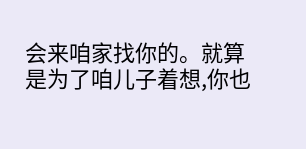会来咱家找你的。就算是为了咱儿子着想,你也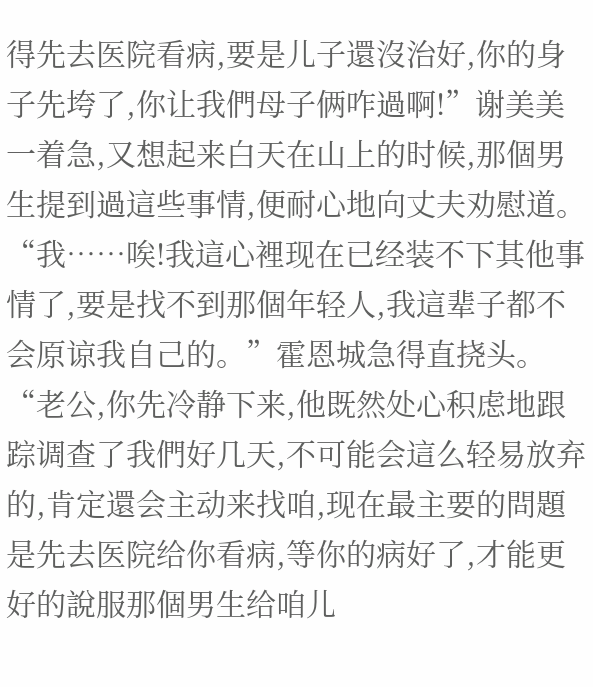得先去医院看病,要是儿子還沒治好,你的身子先垮了,你让我們母子俩咋過啊!”谢美美一着急,又想起来白天在山上的时候,那個男生提到過這些事情,便耐心地向丈夫劝慰道。 “我……唉!我這心裡现在已经装不下其他事情了,要是找不到那個年轻人,我這辈子都不会原谅我自己的。”霍恩城急得直挠头。 “老公,你先冷静下来,他既然处心积虑地跟踪调查了我們好几天,不可能会這么轻易放弃的,肯定還会主动来找咱,现在最主要的問題是先去医院给你看病,等你的病好了,才能更好的說服那個男生给咱儿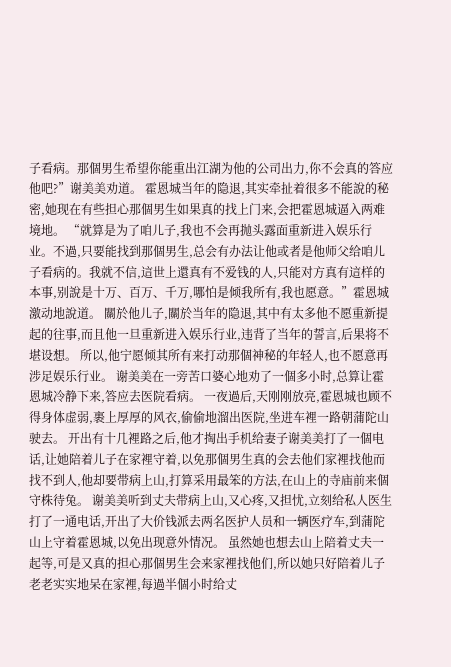子看病。那個男生希望你能重出江湖为他的公司出力,你不会真的答应他吧?”谢美美劝道。 霍恩城当年的隐退,其实牵扯着很多不能說的秘密,她现在有些担心那個男生如果真的找上门来,会把霍恩城逼入两难境地。 “就算是为了咱儿子,我也不会再抛头露面重新进入娱乐行业。不過,只要能找到那個男生,总会有办法让他或者是他师父给咱儿子看病的。我就不信,這世上還真有不爱钱的人,只能对方真有這样的本事,别說是十万、百万、千万,哪怕是倾我所有,我也愿意。”霍恩城激动地說道。 關於他儿子,關於当年的隐退,其中有太多他不愿重新提起的往事,而且他一旦重新进入娱乐行业,违背了当年的誓言,后果将不堪设想。 所以,他宁愿倾其所有来打动那個神秘的年轻人,也不愿意再涉足娱乐行业。 谢美美在一旁苦口婆心地劝了一個多小时,总算让霍恩城冷静下来,答应去医院看病。 一夜過后,天刚刚放亮,霍恩城也顾不得身体虚弱,裹上厚厚的风衣,偷偷地溜出医院,坐进车裡一路朝蒲陀山驶去。 开出有十几裡路之后,他才掏出手机给妻子谢美美打了一個电话,让她陪着儿子在家裡守着,以免那個男生真的会去他们家裡找他而找不到人,他却要带病上山,打算采用最笨的方法,在山上的寺庙前来個守株待兔。 谢美美听到丈夫带病上山,又心疼,又担忧,立刻给私人医生打了一通电话,开出了大价钱派去两名医护人员和一辆医疗车,到蒲陀山上守着霍恩城,以免出现意外情况。 虽然她也想去山上陪着丈夫一起等,可是又真的担心那個男生会来家裡找他们,所以她只好陪着儿子老老实实地呆在家裡,每過半個小时给丈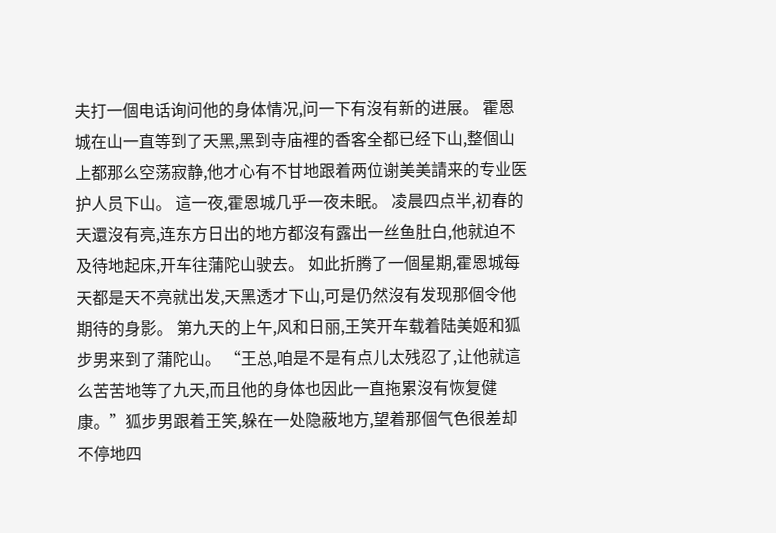夫打一個电话询问他的身体情况,问一下有沒有新的进展。 霍恩城在山一直等到了天黑,黑到寺庙裡的香客全都已经下山,整個山上都那么空荡寂静,他才心有不甘地跟着两位谢美美請来的专业医护人员下山。 這一夜,霍恩城几乎一夜未眠。 凌晨四点半,初春的天還沒有亮,连东方日出的地方都沒有露出一丝鱼肚白,他就迫不及待地起床,开车往蒲陀山驶去。 如此折腾了一個星期,霍恩城每天都是天不亮就出发,天黑透才下山,可是仍然沒有发现那個令他期待的身影。 第九天的上午,风和日丽,王笑开车载着陆美姬和狐步男来到了蒲陀山。 “王总,咱是不是有点儿太残忍了,让他就這么苦苦地等了九天,而且他的身体也因此一直拖累沒有恢复健康。”狐步男跟着王笑,躲在一处隐蔽地方,望着那個气色很差却不停地四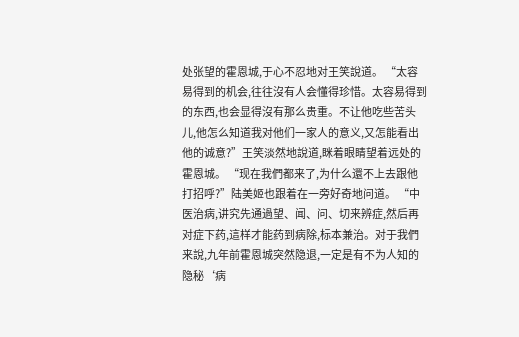处张望的霍恩城,于心不忍地对王笑說道。 “太容易得到的机会,往往沒有人会懂得珍惜。太容易得到的东西,也会显得沒有那么贵重。不让他吃些苦头儿,他怎么知道我对他们一家人的意义,又怎能看出他的诚意?”王笑淡然地說道,眯着眼睛望着远处的霍恩城。 “现在我們都来了,为什么還不上去跟他打招呼?”陆美姬也跟着在一旁好奇地问道。 “中医治病,讲究先通過望、闻、问、切来辨症,然后再对症下药,這样才能药到病除,标本兼治。对于我們来說,九年前霍恩城突然隐退,一定是有不为人知的隐秘‘病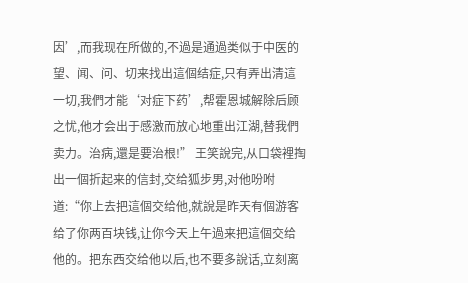因’,而我现在所做的,不過是通過类似于中医的望、闻、问、切来找出這個结症,只有弄出清這一切,我們才能‘对症下药’,帮霍恩城解除后顾之忧,他才会出于感激而放心地重出江湖,替我們卖力。治病,還是要治根!” 王笑說完,从口袋裡掏出一個折起来的信封,交给狐步男,对他吩咐道:“你上去把這個交给他,就說是昨天有個游客给了你两百块钱,让你今天上午過来把這個交给他的。把东西交给他以后,也不要多說话,立刻离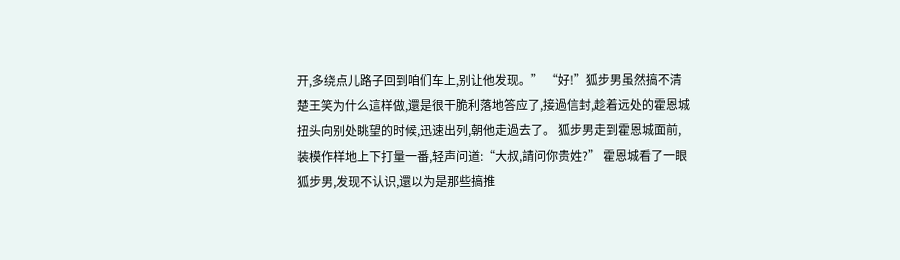开,多绕点儿路子回到咱们车上,别让他发现。” “好!”狐步男虽然搞不清楚王笑为什么這样做,還是很干脆利落地答应了,接過信封,趁着远处的霍恩城扭头向别处眺望的时候,迅速出列,朝他走過去了。 狐步男走到霍恩城面前,装模作样地上下打量一番,轻声问道:“大叔,請问你贵姓?” 霍恩城看了一眼狐步男,发现不认识,還以为是那些搞推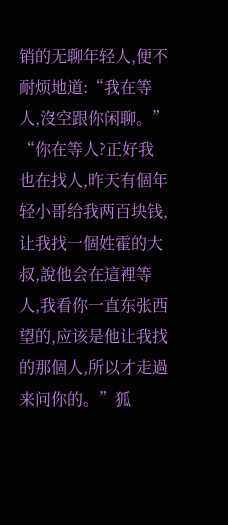销的无聊年轻人,便不耐烦地道:“我在等人,沒空跟你闲聊。” “你在等人?正好我也在找人,昨天有個年轻小哥给我两百块钱,让我找一個姓霍的大叔,說他会在這裡等人,我看你一直东张西望的,应该是他让我找的那個人,所以才走過来问你的。”狐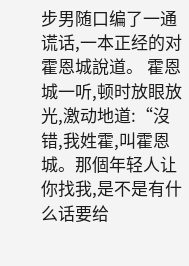步男随口编了一通谎话,一本正经的对霍恩城說道。 霍恩城一听,顿时放眼放光,激动地道:“沒错,我姓霍,叫霍恩城。那個年轻人让你找我,是不是有什么话要给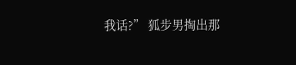我话?” 狐步男掏出那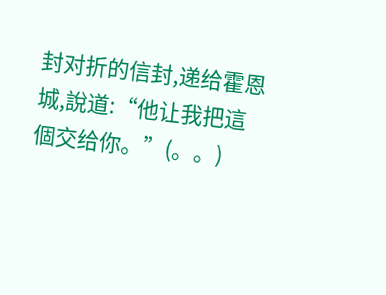封对折的信封,递给霍恩城,說道:“他让我把這個交给你。”(。。)